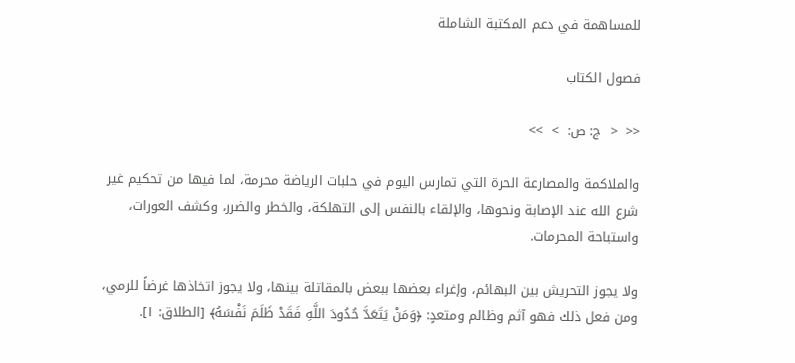للمساهمة في دعم المكتبة الشاملة

فصول الكتاب

<<  <  ج: ص:  >  >>

والملاكمة والمصارعة الحرة التي تمارس اليوم في حلبات الرياضة محرمة، لما فيها من تحكيم غير شرع الله عند الإصابة ونحوها، والإلقاء بالنفس إلى التهلكة، والخطر والضرر، وكشف العورات، واستباحة المحرمات.

ولا يجوز التحريش بين البهائم، وإغراء بعضها ببعض بالمقاتلة بينها، ولا يجوز اتخاذها غرضاً للرمي، ومن فعل ذلك فهو آثم وظالم ومتعدٍ: ﴿وَمَنْ يَتَعَدَّ حُدُودَ اللَّهِ فَقَدْ ظَلَمَ نَفْسَهُ﴾ [الطلاق: ١].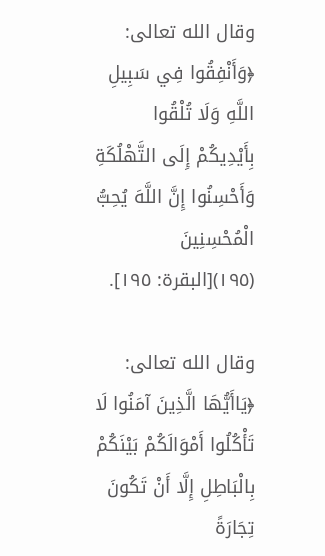وقال الله تعالى: ﴿وَأَنْفِقُوا فِي سَبِيلِ اللَّهِ وَلَا تُلْقُوا بِأَيْدِيكُمْ إِلَى التَّهْلُكَةِ وَأَحْسِنُوا إِنَّ اللَّهَ يُحِبُّ الْمُحْسِنِينَ (١٩٥)[البقرة: ١٩٥].

وقال الله تعالى: ﴿يَاأَيُّهَا الَّذِينَ آمَنُوا لَا تَأْكُلُوا أَمْوَالَكُمْ بَيْنَكُمْ بِالْبَاطِلِ إِلَّا أَنْ تَكُونَ تِجَارَةً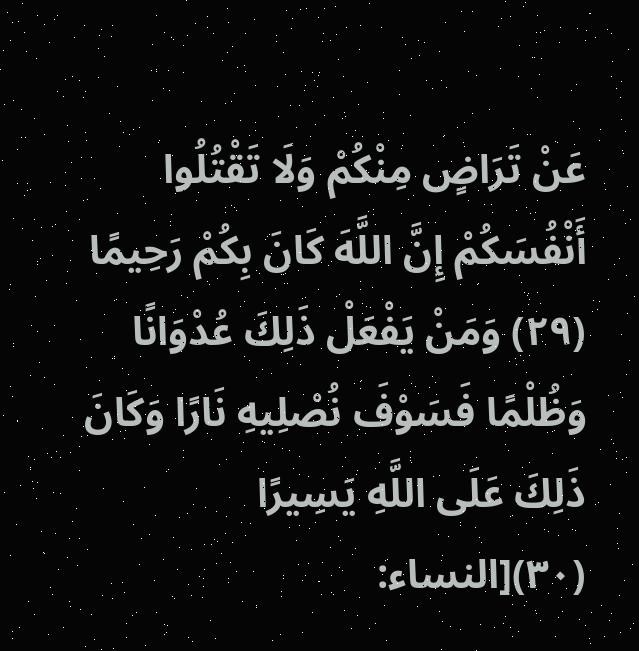عَنْ تَرَاضٍ مِنْكُمْ وَلَا تَقْتُلُوا أَنْفُسَكُمْ إِنَّ اللَّهَ كَانَ بِكُمْ رَحِيمًا (٢٩) وَمَنْ يَفْعَلْ ذَلِكَ عُدْوَانًا وَظُلْمًا فَسَوْفَ نُصْلِيهِ نَارًا وَكَانَ ذَلِكَ عَلَى اللَّهِ يَسِيرًا (٣٠)[النساء: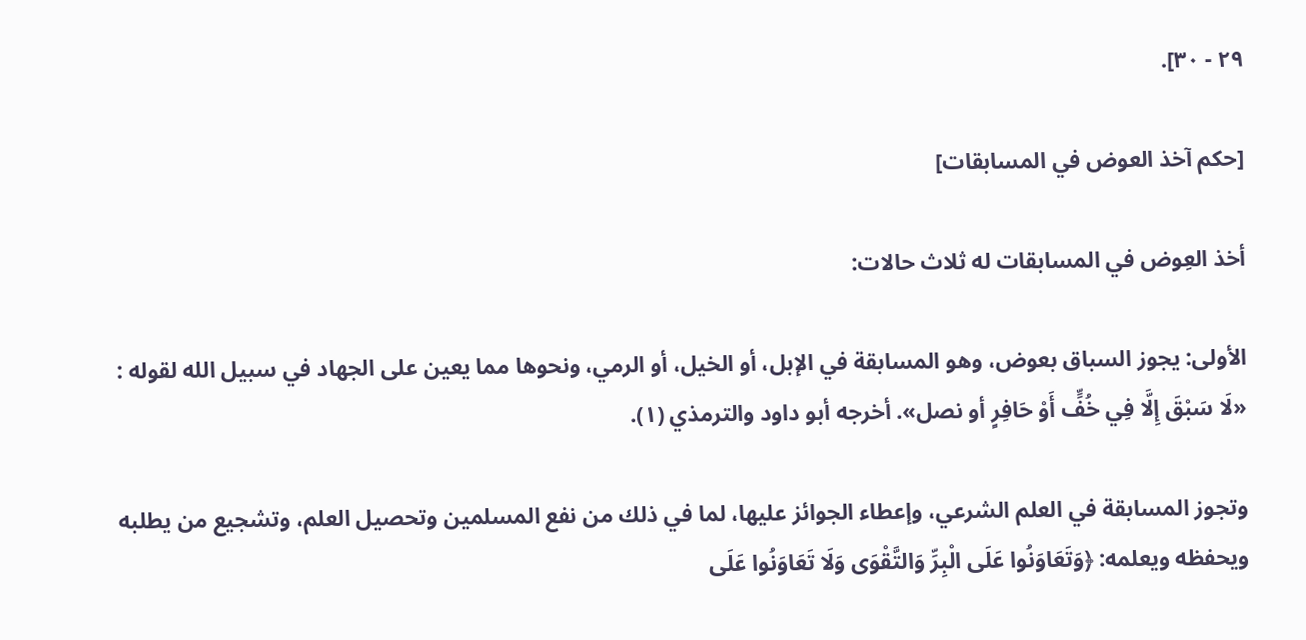٢٩ - ٣٠].

[حكم آخذ العوض في المسابقات]

أخذ العِوض في المسابقات له ثلاث حالات:

الأولى: يجوز السباق بعوض، وهو المسابقة في الإبل، أو الخيل، أو الرمي، ونحوها مما يعين على الجهاد في سبيل الله لقوله : «لَا سَبْقَ إِلَّا فِي خُفٍّ أَوْ حَافِرٍ أو نصل». أخرجه أبو داود والترمذي (١).

وتجوز المسابقة في العلم الشرعي، وإعطاء الجوائز عليها، لما في ذلك من نفع المسلمين وتحصيل العلم، وتشجيع من يطلبه ويحفظه ويعلمه: ﴿وَتَعَاوَنُوا عَلَى الْبِرِّ وَالتَّقْوَى وَلَا تَعَاوَنُوا عَلَى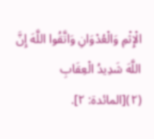الْإِثْمِ وَالْعُدْوَانِ وَاتَّقُوا اللَّهَ إِنَّ اللَّهَ شَدِيدُ الْعِقَابِ (٢)[المائدة: ٢].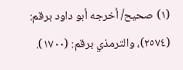(١) صحيح/ أخرجه أبو داود برقم: (٢٥٧٤)، والترمذي برقم: (١٧٠٠).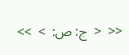<<  <  ج: ص:  >  >>